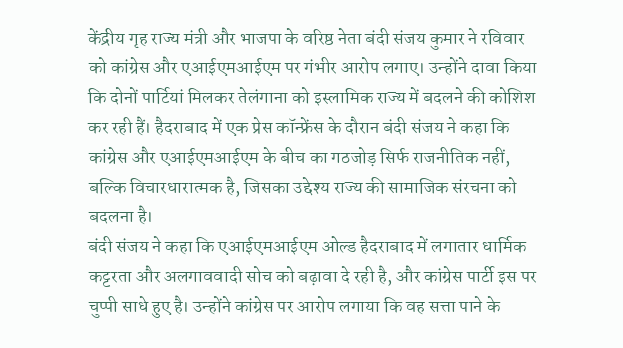केंद्रीय गृह राज्य मंत्री और भाजपा के वरिष्ठ नेता बंदी संजय कुमार ने रविवार को कांग्रेस और एआईएमआईएम पर गंभीर आरोप लगाए। उन्होंने दावा किया कि दोनों पार्टियां मिलकर तेलंगाना को इस्लामिक राज्य में बदलने की कोशिश कर रही हैं। हैदराबाद में एक प्रेस कॉन्फ्रेंस के दौरान बंदी संजय ने कहा कि कांग्रेस और एआईएमआईएम के बीच का गठजोड़ सिर्फ राजनीतिक नहीं, बल्कि विचारधारात्मक है, जिसका उद्देश्य राज्य की सामाजिक संरचना को बदलना है।
बंदी संजय ने कहा कि एआईएमआईएम ओल्ड हैदराबाद में लगातार धार्मिक कट्टरता और अलगाववादी सोच को बढ़ावा दे रही है, और कांग्रेस पार्टी इस पर चुप्पी साधे हुए है। उन्होंने कांग्रेस पर आरोप लगाया कि वह सत्ता पाने के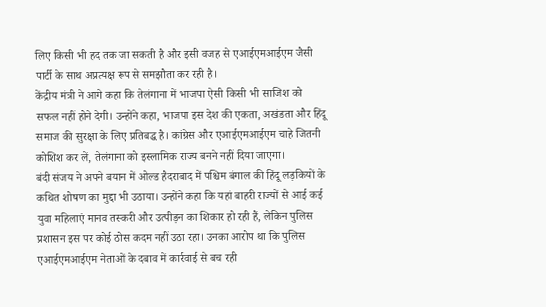लिए किसी भी हद तक जा सकती है और इसी वजह से एआईएमआईएम जैसी पार्टी के साथ अप्रत्यक्ष रूप से समझौता कर रही है।
केंद्रीय मंत्री ने आगे कहा कि तेलंगाना में भाजपा ऐसी किसी भी साजिश को सफल नहीं होने देगी। उन्होंने कहा, भाजपा इस देश की एकता, अखंडता और हिंदू समाज की सुरक्षा के लिए प्रतिबद्ध है। कांग्रेस और एआईएमआईएम चाहे जितनी कोशिश कर लें, तेलंगाना को इस्लामिक राज्य बनने नहीं दिया जाएगा।
बंदी संजय ने अपने बयान में ओल्ड हैदराबाद में पश्चिम बंगाल की हिंदू लड़कियों के कथित शोषण का मुद्दा भी उठाया। उन्होंने कहा कि यहां बाहरी राज्यों से आई कई युवा महिलाएं मानव तस्करी और उत्पीड़न का शिकार हो रही हैं, लेकिन पुलिस प्रशासन इस पर कोई ठोस कदम नहीं उठा रहा। उनका आरोप था कि पुलिस एआईएमआईएम नेताओं के दबाव में कार्रवाई से बच रही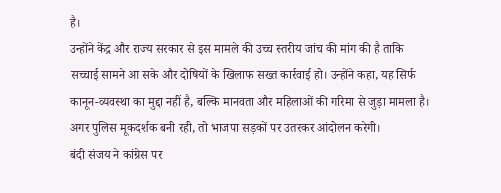है।
उन्होंने केंद्र और राज्य सरकार से इस मामले की उच्च स्तरीय जांच की मांग की है ताकि सच्चाई सामने आ सके और दोषियों के खिलाफ सख्त कार्रवाई हो। उन्होंने कहा, यह सिर्फ कानून-व्यवस्था का मुद्दा नहीं है, बल्कि मानवता और महिलाओं की गरिमा से जुड़ा मामला है। अगर पुलिस मूकदर्शक बनी रही, तो भाजपा सड़कों पर उतरकर आंदोलन करेगी।
बंदी संजय ने कांग्रेस पर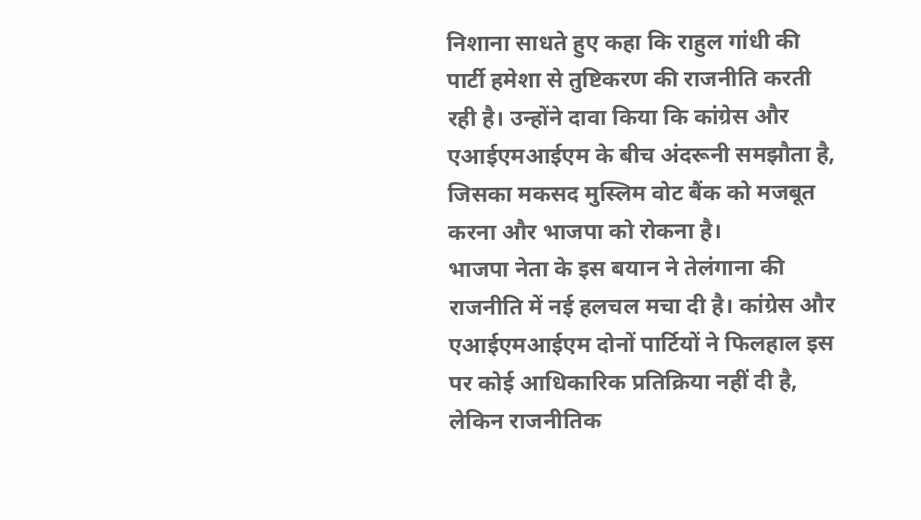निशाना साधते हुए कहा कि राहुल गांधी की पार्टी हमेशा से तुष्टिकरण की राजनीति करती रही है। उन्होंने दावा किया कि कांग्रेस और एआईएमआईएम के बीच अंदरूनी समझौता है, जिसका मकसद मुस्लिम वोट बैंक को मजबूत करना और भाजपा को रोकना है।
भाजपा नेता के इस बयान ने तेलंगाना की राजनीति में नई हलचल मचा दी है। कांग्रेस और एआईएमआईएम दोनों पार्टियों ने फिलहाल इस पर कोई आधिकारिक प्रतिक्रिया नहीं दी है, लेकिन राजनीतिक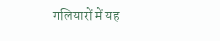गलियारों में यह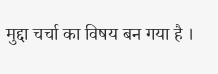मुद्दा चर्चा का विषय बन गया है ।